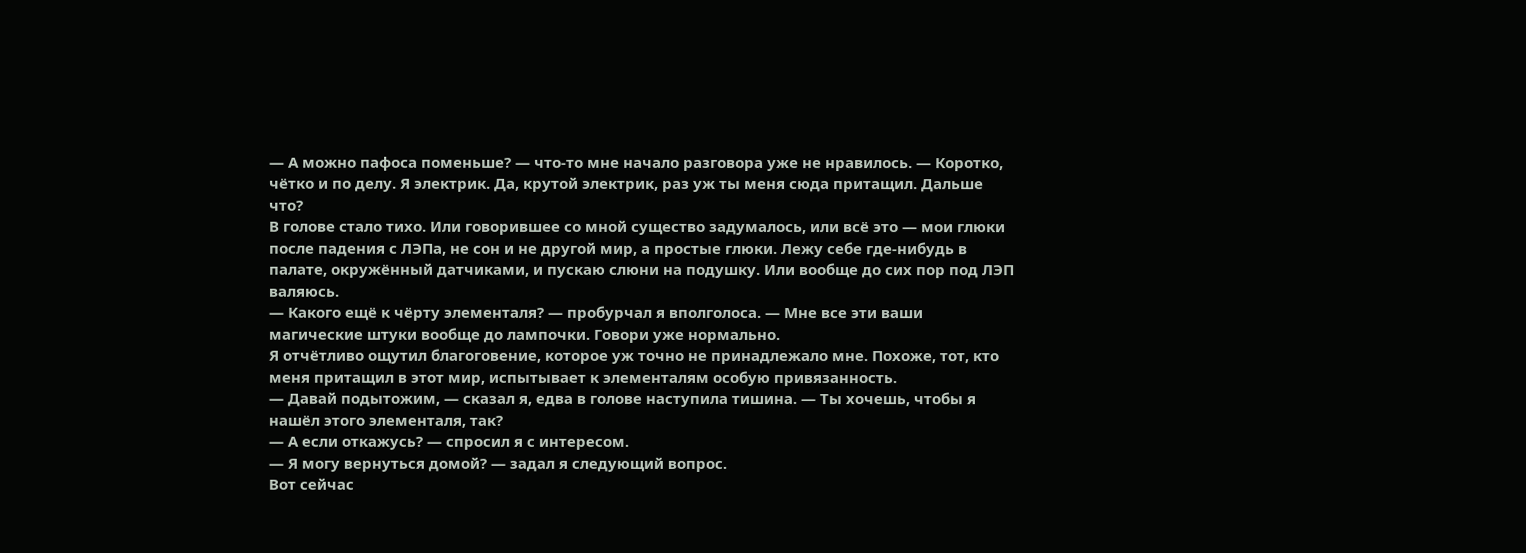— А можно пафоса поменьше? — что-то мне начало разговора уже не нравилось. — Коротко, чётко и по делу. Я электрик. Да, крутой электрик, раз уж ты меня сюда притащил. Дальше что?
В голове стало тихо. Или говорившее со мной существо задумалось, или всё это — мои глюки после падения с ЛЭПа, не сон и не другой мир, а простые глюки. Лежу себе где-нибудь в палате, окружённый датчиками, и пускаю слюни на подушку. Или вообще до сих пор под ЛЭП валяюсь.
— Какого ещё к чёрту элементаля? — пробурчал я вполголоса. — Мне все эти ваши магические штуки вообще до лампочки. Говори уже нормально.
Я отчётливо ощутил благоговение, которое уж точно не принадлежало мне. Похоже, тот, кто меня притащил в этот мир, испытывает к элементалям особую привязанность.
— Давай подытожим, — сказал я, едва в голове наступила тишина. — Ты хочешь, чтобы я нашёл этого элементаля, так?
— А если откажусь? — спросил я с интересом.
— Я могу вернуться домой? — задал я следующий вопрос.
Вот сейчас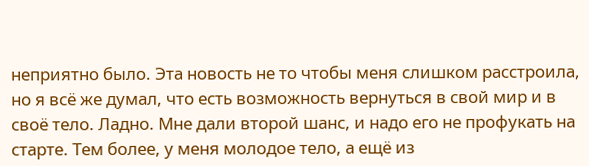неприятно было. Эта новость не то чтобы меня слишком расстроила, но я всё же думал, что есть возможность вернуться в свой мир и в своё тело. Ладно. Мне дали второй шанс, и надо его не профукать на старте. Тем более, у меня молодое тело, а ещё из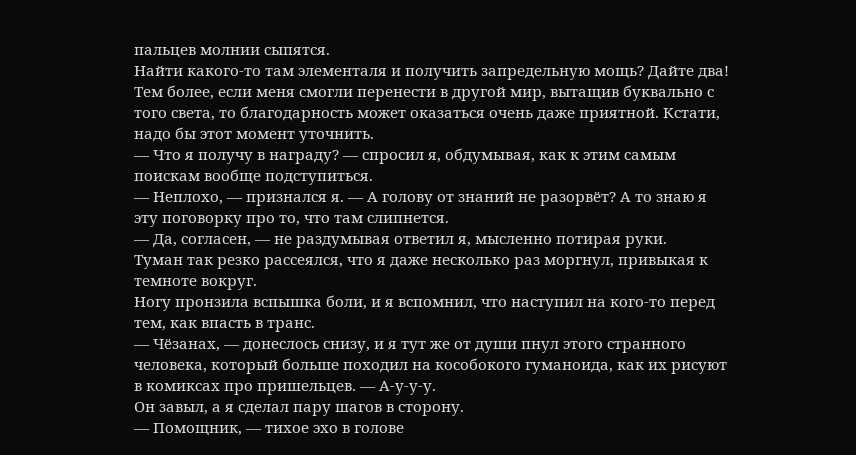пальцев молнии сыпятся.
Найти какого-то там элементаля и получить запредельную мощь? Дайте два! Тем более, если меня смогли перенести в другой мир, вытащив буквально с того света, то благодарность может оказаться очень даже приятной. Кстати, надо бы этот момент уточнить.
— Что я получу в награду? — спросил я, обдумывая, как к этим самым поискам вообще подступиться.
— Неплохо, — признался я. — А голову от знаний не разорвёт? А то знаю я эту поговорку про то, что там слипнется.
— Да, согласен, — не раздумывая ответил я, мысленно потирая руки.
Туман так резко рассеялся, что я даже несколько раз моргнул, привыкая к темноте вокруг.
Ногу пронзила вспышка боли, и я вспомнил, что наступил на кого-то перед тем, как впасть в транс.
— Чёзанах, — донеслось снизу, и я тут же от души пнул этого странного человека, который больше походил на кособокого гуманоида, как их рисуют в комиксах про пришельцев. — А-у-у-у.
Он завыл, а я сделал пару шагов в сторону.
— Помощник, — тихое эхо в голове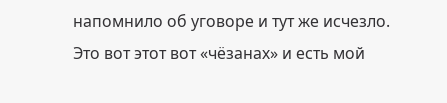напомнило об уговоре и тут же исчезло.
Это вот этот вот «чёзанах» и есть мой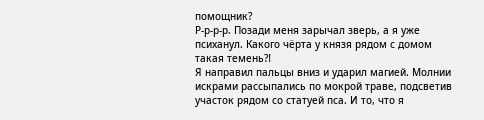помощник?
Р-р-р-р. Позади меня зарычал зверь, а я уже психанул. Какого чёрта у князя рядом с домом такая темень⁈
Я направил пальцы вниз и ударил магией. Молнии искрами рассыпались по мокрой траве, подсветив участок рядом со статуей пса. И то, что я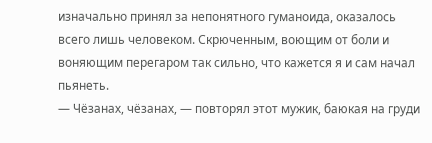изначально принял за непонятного гуманоида, оказалось всего лишь человеком. Скрюченным, воющим от боли и воняющим перегаром так сильно, что кажется я и сам начал пьянеть.
— Чёзанах, чёзанах, — повторял этот мужик, баюкая на груди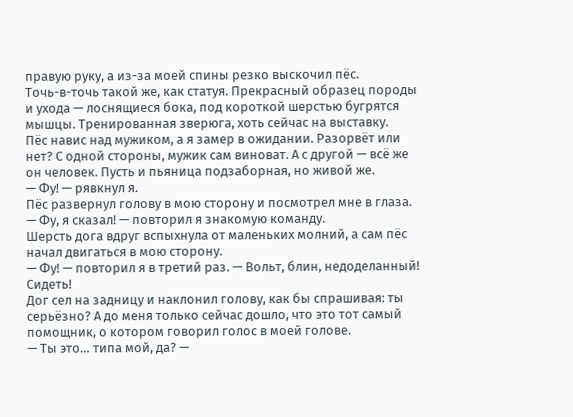правую руку, а из-за моей спины резко выскочил пёс.
Точь-в-точь такой же, как статуя. Прекрасный образец породы и ухода — лоснящиеся бока, под короткой шерстью бугрятся мышцы. Тренированная зверюга, хоть сейчас на выставку.
Пёс навис над мужиком, а я замер в ожидании. Разорвёт или нет? С одной стороны, мужик сам виноват. А с другой — всё же он человек. Пусть и пьяница подзаборная, но живой же.
— Фу! — рявкнул я.
Пёс развернул голову в мою сторону и посмотрел мне в глаза.
— Фу, я сказал! — повторил я знакомую команду.
Шерсть дога вдруг вспыхнула от маленьких молний, а сам пёс начал двигаться в мою сторону.
— Фу! — повторил я в третий раз. — Вольт, блин, недоделанный! Сидеть!
Дог сел на задницу и наклонил голову, как бы спрашивая: ты серьёзно? А до меня только сейчас дошло, что это тот самый помощник, о котором говорил голос в моей голове.
— Ты это… типа мой, да? —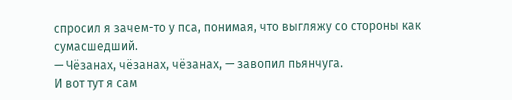спросил я зачем-то у пса, понимая, что выгляжу со стороны как сумасшедший.
— Чёзанах, чёзанах, чёзанах, — завопил пьянчуга.
И вот тут я сам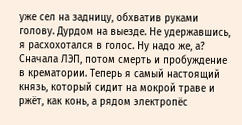уже сел на задницу, обхватив руками голову. Дурдом на выезде. Не удержавшись, я расхохотался в голос. Ну надо же, а?
Сначала ЛЭП, потом смерть и пробуждение в крематории. Теперь я самый настоящий князь, который сидит на мокрой траве и ржёт, как конь, а рядом электропёс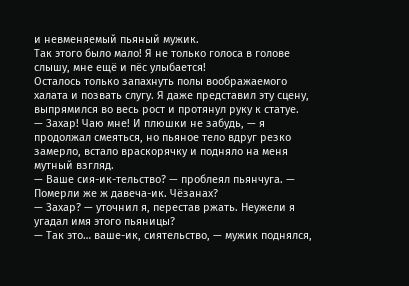и невменяемый пьяный мужик.
Так этого было мало! Я не только голоса в голове слышу, мне ещё и пёс улыбается!
Осталось только запахнуть полы воображаемого халата и позвать слугу. Я даже представил эту сцену, выпрямился во весь рост и протянул руку к статуе.
— Захар! Чаю мне! И плюшки не забудь, — я продолжал смеяться, но пьяное тело вдруг резко замерло, встало враскорячку и подняло на меня мутный взгляд.
— Ваше сия-ик-тельство? — проблеял пьянчуга. — Померли же ж давеча-ик. Чёзанах?
— Захар? — уточнил я, перестав ржать. Неужели я угадал имя этого пьяницы?
— Так это… ваше-ик, сиятельство, — мужик поднялся,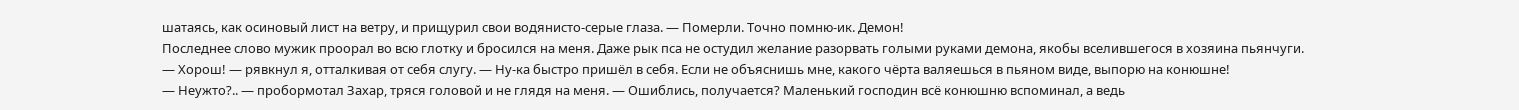шатаясь, как осиновый лист на ветру, и прищурил свои водянисто-серые глаза. — Померли. Точно помню-ик. Демон!
Последнее слово мужик проорал во всю глотку и бросился на меня. Даже рык пса не остудил желание разорвать голыми руками демона, якобы вселившегося в хозяина пьянчуги.
— Хорош! — рявкнул я, отталкивая от себя слугу. — Ну-ка быстро пришёл в себя. Если не объяснишь мне, какого чёрта валяешься в пьяном виде, выпорю на конюшне!
— Неужто?.. — пробормотал Захар, тряся головой и не глядя на меня. — Ошиблись, получается? Маленький господин всё конюшню вспоминал, а ведь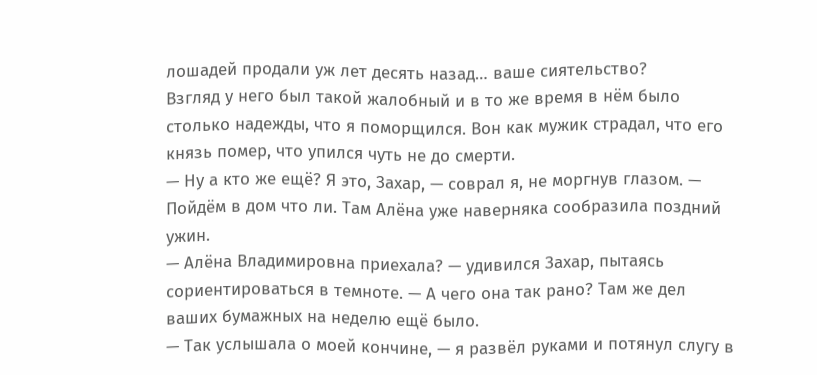лошадей продали уж лет десять назад… ваше сиятельство?
Взгляд у него был такой жалобный и в то же время в нём было столько надежды, что я поморщился. Вон как мужик страдал, что его князь помер, что упился чуть не до смерти.
— Ну а кто же ещё? Я это, Захар, — соврал я, не моргнув глазом. — Пойдём в дом что ли. Там Алёна уже наверняка сообразила поздний ужин.
— Алёна Владимировна приехала? — удивился Захар, пытаясь сориентироваться в темноте. — А чего она так рано? Там же дел ваших бумажных на неделю ещё было.
— Так услышала о моей кончине, — я развёл руками и потянул слугу в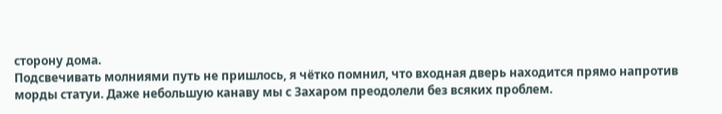сторону дома.
Подсвечивать молниями путь не пришлось, я чётко помнил, что входная дверь находится прямо напротив морды статуи. Даже небольшую канаву мы с Захаром преодолели без всяких проблем.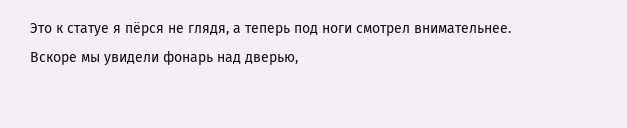Это к статуе я пёрся не глядя, а теперь под ноги смотрел внимательнее.
Вскоре мы увидели фонарь над дверью,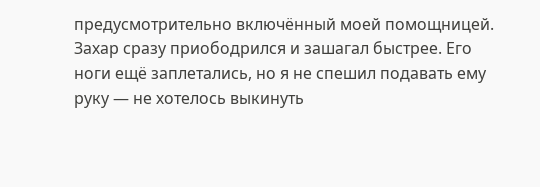предусмотрительно включённый моей помощницей. Захар сразу приободрился и зашагал быстрее. Его ноги ещё заплетались, но я не спешил подавать ему руку — не хотелось выкинуть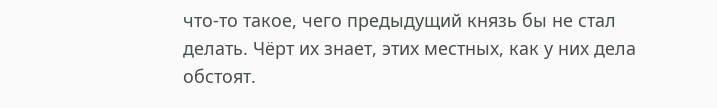что-то такое, чего предыдущий князь бы не стал делать. Чёрт их знает, этих местных, как у них дела обстоят.